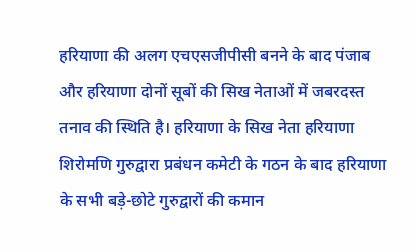हरियाणा की अलग एचएसजीपीसी बनने के बाद पंजाब और हरियाणा दोनों सूबों की सिख नेताओं में जबरदस्त तनाव की स्थिति है। हरियाणा के सिख नेता हरियाणा शिरोमणि गुरुद्वारा प्रबंधन कमेटी के गठन के बाद हरियाणा के सभी बड़े-छोटे गुरुद्वारों की कमान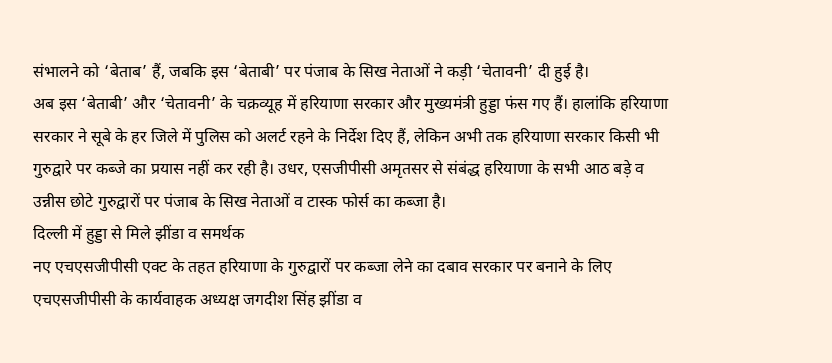संभालने को ‘बेताब’ हैं, जबकि इस ‘बेताबी’ पर पंजाब के सिख नेताओं ने कड़ी ‘चेतावनी’ दी हुई है।
अब इस ‘बेताबी’ और ‘चेतावनी’ के चक्रव्यूह में हरियाणा सरकार और मुख्यमंत्री हुड्डा फंस गए हैं। हालांकि हरियाणा सरकार ने सूबे के हर जिले में पुलिस को अलर्ट रहने के निर्देश दिए हैं, लेकिन अभी तक हरियाणा सरकार किसी भी गुरुद्वारे पर कब्जे का प्रयास नहीं कर रही है। उधर, एसजीपीसी अमृतसर से संबंद्ध हरियाणा के सभी आठ बड़े व उन्नीस छोटे गुरुद्वारों पर पंजाब के सिख नेताओं व टास्क फोर्स का कब्जा है।
दिल्ली में हुड्डा से मिले झींडा व समर्थक
नए एचएसजीपीसी एक्ट के तहत हरियाणा के गुरुद्वारों पर कब्जा लेने का दबाव सरकार पर बनाने के लिए एचएसजीपीसी के कार्यवाहक अध्यक्ष जगदीश सिंह झींडा व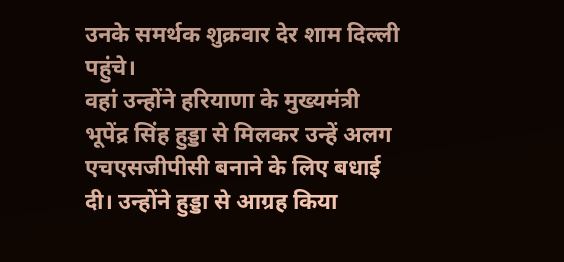उनके समर्थक शुक्रवार देर शाम दिल्ली पहुंचे।
वहां उन्होंने हरियाणा के मुख्यमंत्री भूपेंद्र सिंह हुड्डा से मिलकर उन्हें अलग एचएसजीपीसी बनाने के लिए बधाई दी। उन्होंने हुड्डा से आग्रह किया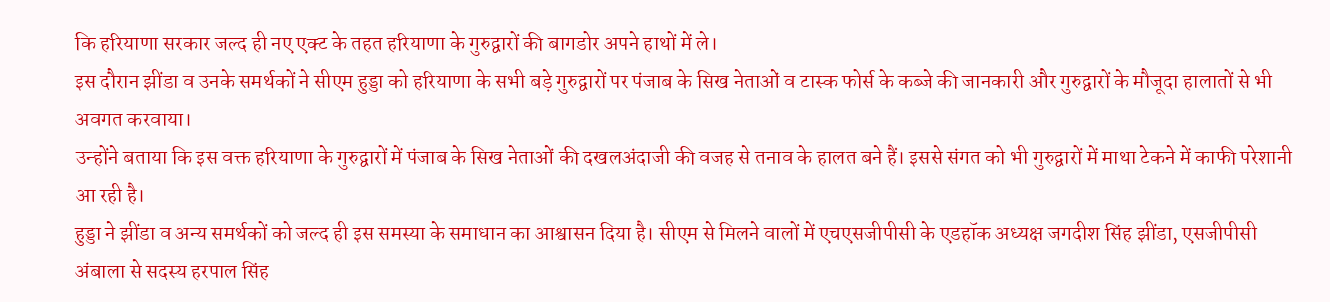कि हरियाणा सरकार जल्द ही नए एक्ट के तहत हरियाणा के गुरुद्वारों की बागडोर अपने हाथों में ले।
इस दौरान झींडा व उनके समर्थकों ने सीएम हुड्डा को हरियाणा के सभी बड़े गुरुद्वारों पर पंजाब के सिख नेताओं व टास्क फोर्स के कब्जे की जानकारी और गुरुद्वारों के मौजूदा हालातों से भी अवगत करवाया।
उन्होंने बताया कि इस वक्त हरियाणा के गुरुद्वारों में पंजाब के सिख नेताओं की दखलअंदाजी की वजह से तनाव के हालत बने हैं। इससे संगत को भी गुरुद्वारों में माथा टेकने में काफी परेशानी आ रही है।
हुड्डा ने झींडा व अन्य समर्थकों को जल्द ही इस समस्या के समाधान का आश्वासन दिया है। सीएम से मिलने वालों में एचएसजीपीसी के एडहॉक अध्यक्ष जगदीश सिंह झींडा, एसजीपीसी अंबाला से सदस्य हरपाल सिंह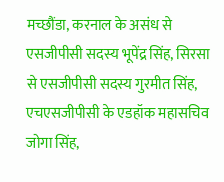मच्छौंडा, करनाल के असंध से एसजीपीसी सदस्य भूपेंद्र सिंह, सिरसा से एसजीपीसी सदस्य गुरमीत सिंह, एचएसजीपीसी के एडहॉक महासचिव जोगा सिंह,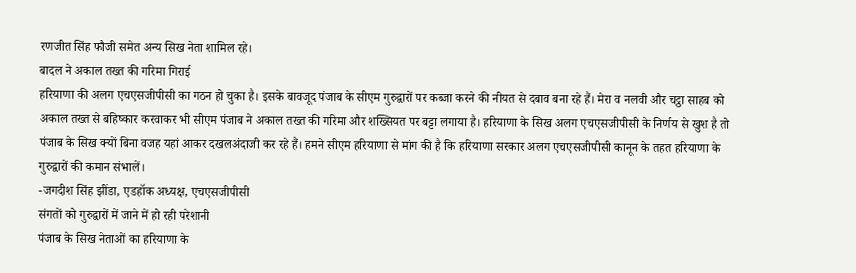रणजीत सिंह फौजी समेत अन्य सिख नेता शामिल रहे।
बादल ने अकाल तख्त की गरिमा गिराई
हरियाणा की अलग एचएसजीपीसी का गठन हो चुका है। इसके बावजूद पंजाब के सीएम गुरुद्वारों पर कब्जा करने की नीयत से दबाव बना रहे हैं। मेरा व नलवी और चट्ठा साहब को अकाल तख्त से बहिष्कार करवाकर भी सीएम पंजाब ने अकाल तख्त की गरिमा और शख्सियत पर बट्टा लगाया है। हरियाणा के सिख अलग एचएसजीपीसी के निर्णय से खुश है तो पंजाब के सिख क्यों बिना वजह यहां आकर दखलअंदाजी कर रहे हैं। हमने सीएम हरियाणा से मांग की है कि हरियाणा सरकार अलग एचएसजीपीसी कानून के तहत हरियाणा के गुरुद्वारों की कमान संभालें।
-जगदीश सिंह झींडा, एडहॉक अध्यक्ष, एचएसजीपीसी
संगतों को गुरुद्वारों में जाने में हो रही परेशानी
पंजाब के सिख नेताओं का हरियाणा के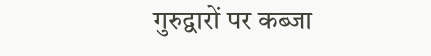गुरुद्वारों पर कब्जा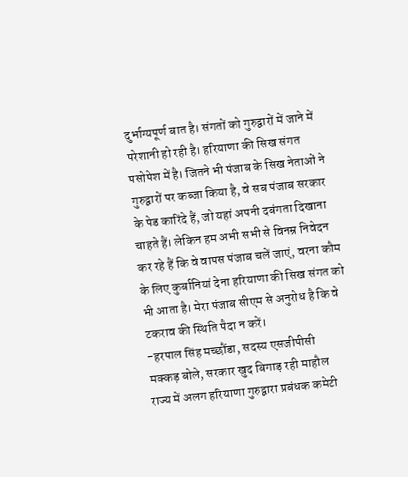दुर्भाग्यपूर्ण बात है। संगतों को गुरुद्वारों में जाने में परेशानी हो रही है। हरियाणा की सिख संगत पसोपेश में है। जितने भी पंजाब के सिख नेताओं ने गुरुद्वारों पर कब्जा किया है, वे सब पंजाब सरकार के पेड कारिंदे हैं, जो यहां अपनी दबंगता दिखाना चाहते हैं। लेकिन हम अभी सभी से विनम्र निवेदन कर रहे हैं कि वे वापस पंजाब चलें जाएं, वरना कौम के लिए कुर्बानियां देना हरियाणा की सिख संगत को भी आता है। मेरा पंजाब सीएम से अनुरोध है कि वे टकराव की स्थिति पैदा न करें।
-हरपाल सिंह मच्छौंडा, सदस्य एसजीपीसी
मक्कड़ बोले, सरकार खुद बिगाड़ रही माहौल
राज्य में अलग हरियाणा गुरुद्वारा प्रबंधक कमेटी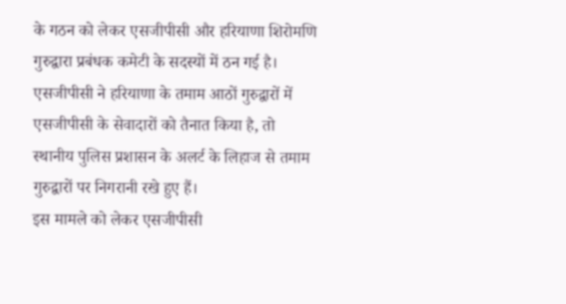के गठन को लेकर एसजीपीसी और हरियाणा शिरोमणि गुरुद्वारा प्रबंधक कमेटी के सदस्यों में ठन गई है।
एसजीपीसी ने हरियाणा के तमाम आठों गुरुद्वारों में एसजीपीसी के सेवादारों को तैनात किया है, तो स्थानीय पुलिस प्रशासन के अलर्ट के लिहाज से तमाम गुरुद्वारों पर निगरानी रखे हुए हैं।
इस मामले को लेकर एसजीपीसी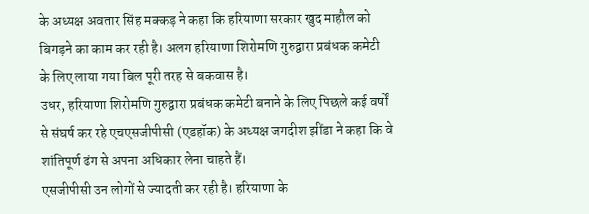के अध्यक्ष अवतार सिंह मक्कड़ ने कहा कि हरियाणा सरकार खुद माहौल को बिगड़ने का काम कर रही है। अलग हरियाणा शिरोमणि गुरुद्वारा प्रबंधक कमेटी के लिए लाया गया बिल पूरी तरह से बकवास है।
उधर, हरियाणा शिरोमणि गुरुद्वारा प्रबंधक कमेटी बनाने के लिए पिछले कई वर्षों से संघर्ष कर रहे एचएसजीपीसी (एडहॉक) के अध्यक्ष जगदीश झींडा ने कहा कि वे शांतिपूर्ण ढंग से अपना अधिकार लेना चाहते हैं।
एसजीपीसी उन लोगों से ज्यादती कर रही है। हरियाणा के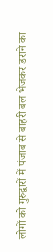लोगों को गुरुद्वारों में पंजाब से बाहरी बल भेजकर डराने का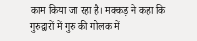काम किया जा रहा है। मक्कड़ ने कहा कि गुरुद्वारों में गुरु की गोलक में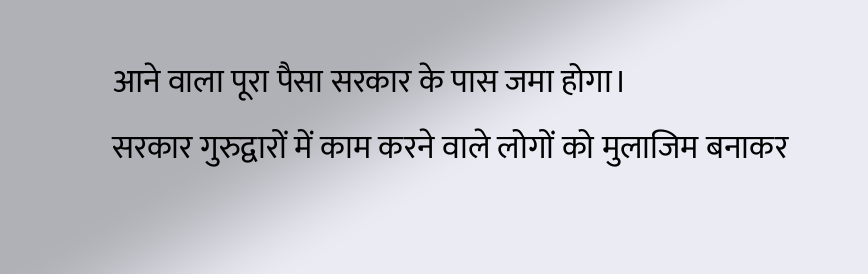आने वाला पूरा पैसा सरकार के पास जमा होगा।
सरकार गुरुद्वारों में काम करने वाले लोगों को मुलाजिम बनाकर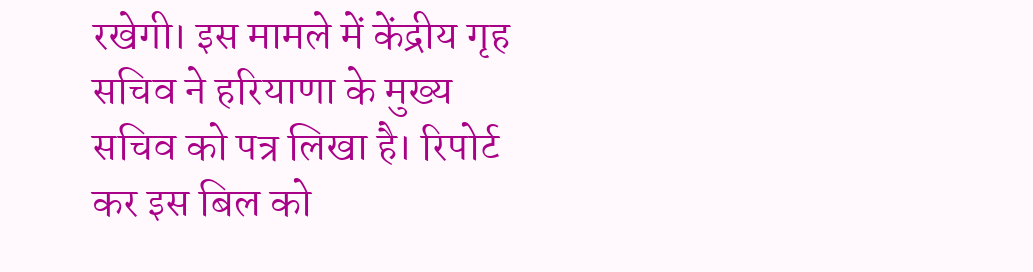रखेगी। इस मामले में केंद्रीय गृह सचिव ने हरियाणा के मुख्य सचिव को पत्र लिखा है। रिपोर्ट कर इस बिल को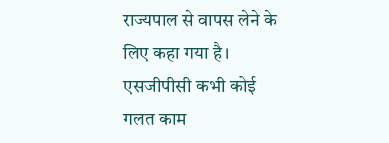राज्यपाल से वापस लेने के लिए कहा गया है। एसजीपीसी कभी कोई गलत काम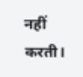नहीं करती।